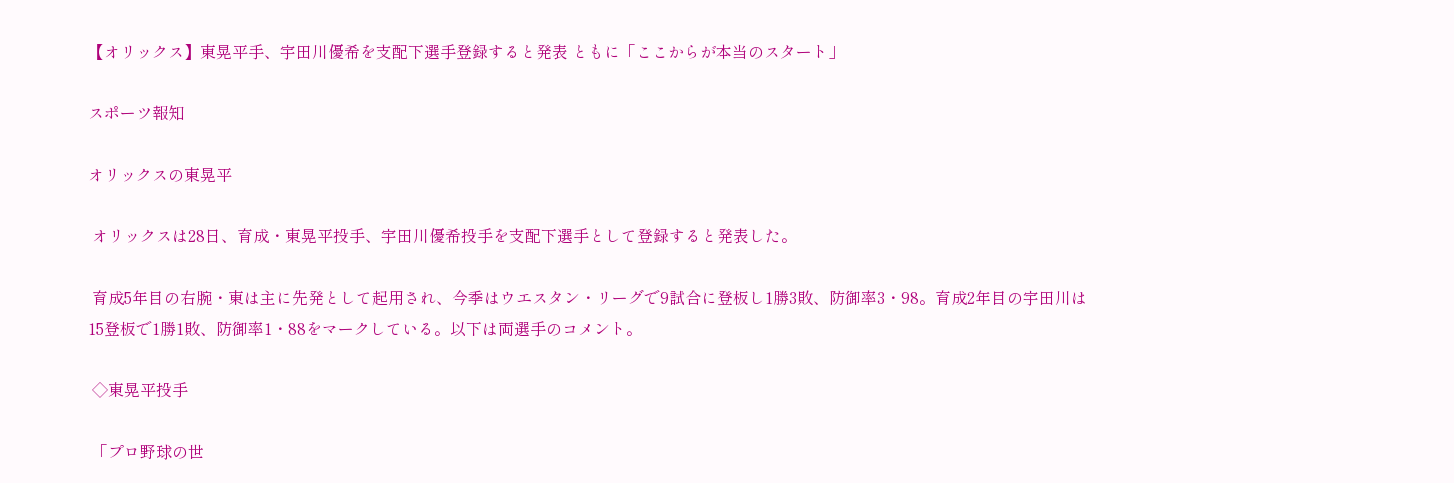【オリックス】東晃平手、宇田川優希を支配下選手登録すると発表 ともに「ここからが本当のスタート」

スポーツ報知

オリックスの東晃平

 オリックスは28日、育成・東晃平投手、宇田川優希投手を支配下選手として登録すると発表した。

 育成5年目の右腕・東は主に先発として起用され、今季はウエスタン・リーグで9試合に登板し1勝3敗、防御率3・98。育成2年目の宇田川は15登板で1勝1敗、防御率1・88をマークしている。以下は両選手のコメント。

 ◇東晃平投手

 「プロ野球の世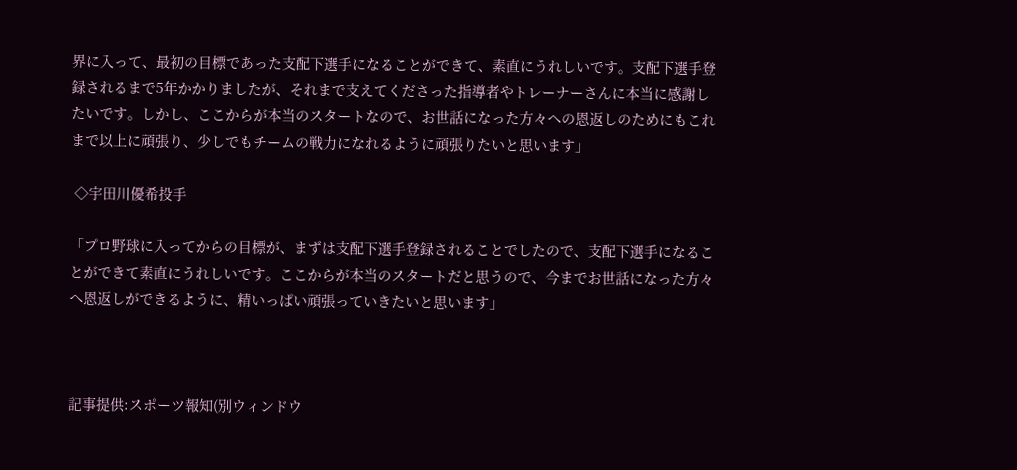界に入って、最初の目標であった支配下選手になることができて、素直にうれしいです。支配下選手登録されるまで5年かかりましたが、それまで支えてくださった指導者やトレーナーさんに本当に感謝したいです。しかし、ここからが本当のスタートなので、お世話になった方々への恩返しのためにもこれまで以上に頑張り、少しでもチームの戦力になれるように頑張りたいと思います」

 ◇宇田川優希投手

「プロ野球に入ってからの目標が、まずは支配下選手登録されることでしたので、支配下選手になることができて素直にうれしいです。ここからが本当のスタートだと思うので、今までお世話になった方々へ恩返しができるように、精いっぱい頑張っていきたいと思います」



記事提供:スポーツ報知(別ウィンドウ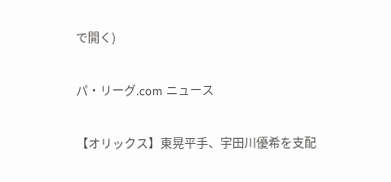で開く)

パ・リーグ.com ニュース

【オリックス】東晃平手、宇田川優希を支配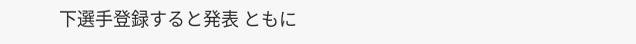下選手登録すると発表 ともに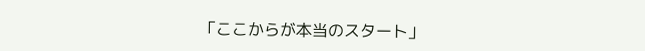「ここからが本当のスタート」